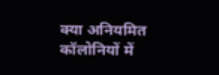क्या अनियमित कॉलोनियों में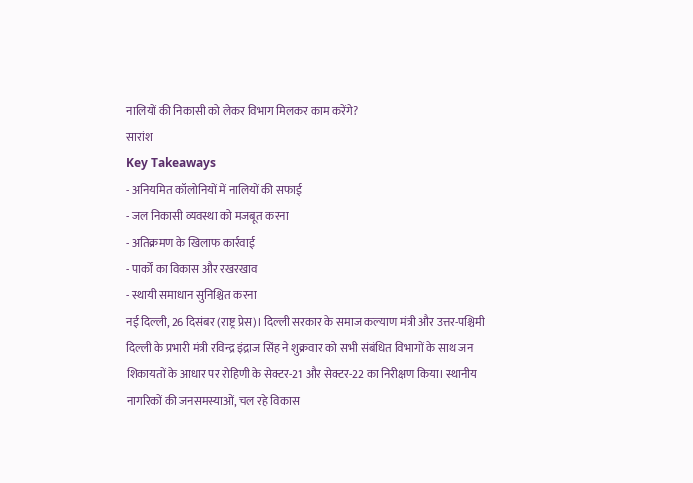नालियों की निकासी को लेकर विभाग मिलकर काम करेंगे?
सारांश
Key Takeaways
- अनियमित कॉलोनियों में नालियों की सफाई
- जल निकासी व्यवस्था को मजबूत करना
- अतिक्रमण के खिलाफ कार्रवाई
- पार्कों का विकास और रखरखाव
- स्थायी समाधान सुनिश्चित करना
नई दिल्ली, 26 दिसंबर (राष्ट्र प्रेस)। दिल्ली सरकार के समाज कल्याण मंत्री और उत्तर-पश्चिमी दिल्ली के प्रभारी मंत्री रविन्द्र इंद्राज सिंह ने शुक्रवार को सभी संबंधित विभागों के साथ जन शिकायतों के आधार पर रोहिणी के सेक्टर-21 और सेक्टर-22 का निरीक्षण किया। स्थानीय नागरिकों की जनसमस्याओं, चल रहे विकास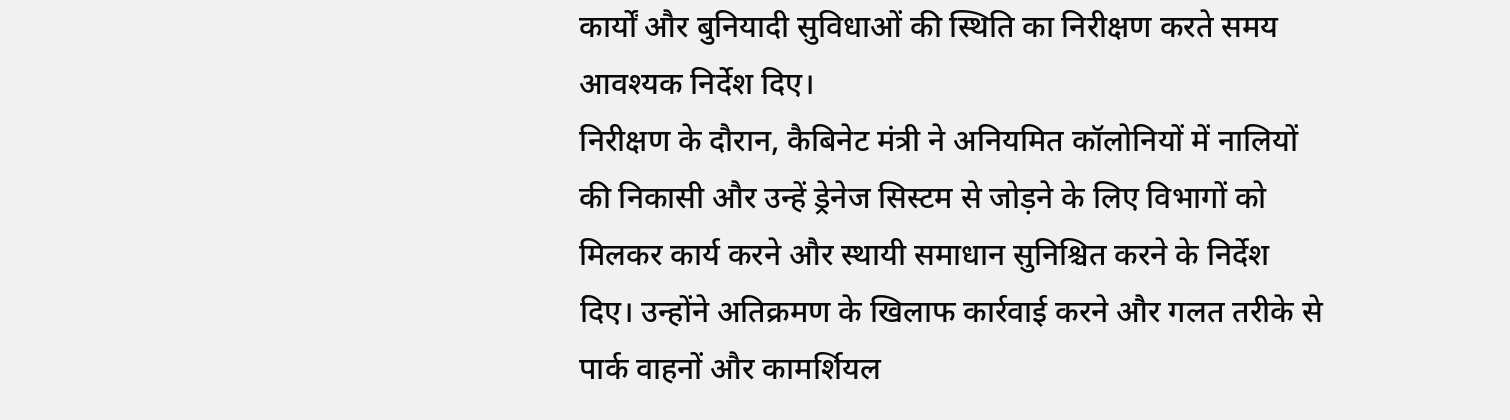कार्यों और बुनियादी सुविधाओं की स्थिति का निरीक्षण करते समय आवश्यक निर्देश दिए।
निरीक्षण के दौरान, कैबिनेट मंत्री ने अनियमित कॉलोनियों में नालियों की निकासी और उन्हें ड्रेनेज सिस्टम से जोड़ने के लिए विभागों को मिलकर कार्य करने और स्थायी समाधान सुनिश्चित करने के निर्देश दिए। उन्होंने अतिक्रमण के खिलाफ कार्रवाई करने और गलत तरीके से पार्क वाहनों और कामर्शियल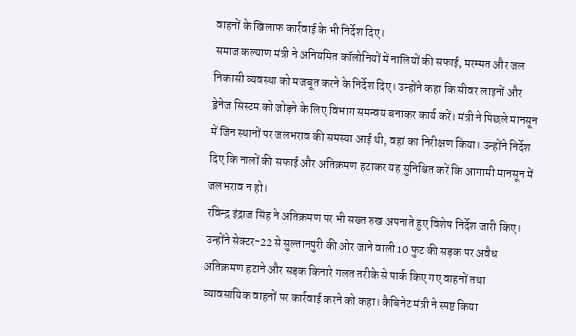वाहनों के खिलाफ कार्रवाई के भी निर्देश दिए।
समाज कल्याण मंत्री ने अनियमित कॉलोनियों में नालियों की सफाई, मरम्मत और जल निकासी व्यवस्था को मजबूत करने के निर्देश दिए। उन्होंने कहा कि सीवर लाइनों और ड्रेनेज सिस्टम को जोड़ने के लिए विभाग समन्वय बनाकर कार्य करें। मंत्री ने पिछले मानसून में जिन स्थानों पर जलभराव की समस्या आई थी, वहां का निरीक्षण किया। उन्होंने निर्देश दिए कि नालों की सफाई और अतिक्रमण हटाकर यह सुनिश्चित करें कि आगामी मानसून में जलभराव न हो।
रविन्द्र इंद्राज सिंह ने अतिक्रमण पर भी सख्त रुख अपनाते हुए विशेष निर्देश जारी किए। उन्होंने सेक्टर-22 से सुल्तानपुरी की ओर जाने वाली 10 फुट की सड़क पर अवैध अतिक्रमण हटाने और सड़क किनारे गलत तरीके से पार्क किए गए वाहनों तथा व्यावसायिक वाहनों पर कार्रवाई करने को कहा। कैबिनेट मंत्री ने स्पष्ट किया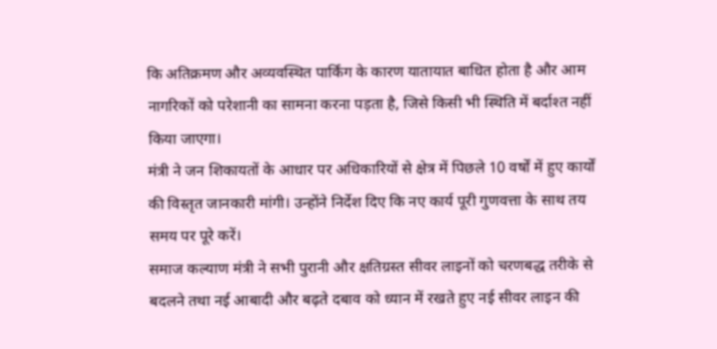कि अतिक्रमण और अव्यवस्थित पार्किंग के कारण यातायात बाधित होता है और आम नागरिकों को परेशानी का सामना करना पड़ता है, जिसे किसी भी स्थिति में बर्दाश्त नहीं किया जाएगा।
मंत्री ने जन शिकायतों के आधार पर अधिकारियों से क्षेत्र में पिछले 10 वर्षों में हुए कार्यों की विस्तृत जानकारी मांगी। उन्होंने निर्देश दिए कि नए कार्य पूरी गुणवत्ता के साथ तय समय पर पूरे करें।
समाज कल्याण मंत्री ने सभी पुरानी और क्षतिग्रस्त सीवर लाइनों को चरणबद्ध तरीके से बदलने तथा नई आबादी और बढ़ते दबाव को ध्यान में रखते हुए नई सीवर लाइन की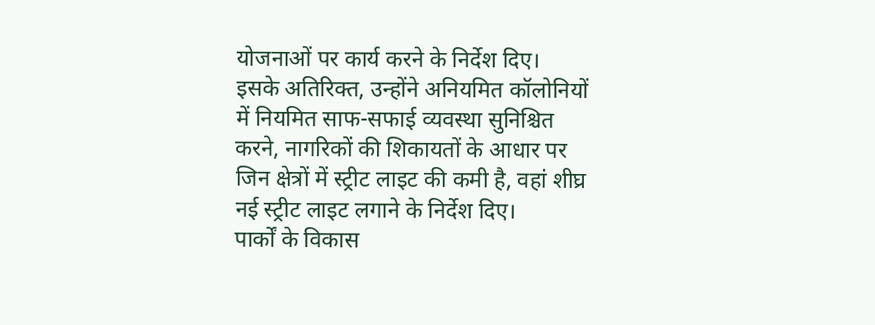योजनाओं पर कार्य करने के निर्देश दिए।
इसके अतिरिक्त, उन्होंने अनियमित कॉलोनियों में नियमित साफ-सफाई व्यवस्था सुनिश्चित करने, नागरिकों की शिकायतों के आधार पर जिन क्षेत्रों में स्ट्रीट लाइट की कमी है, वहां शीघ्र नई स्ट्रीट लाइट लगाने के निर्देश दिए।
पार्कों के विकास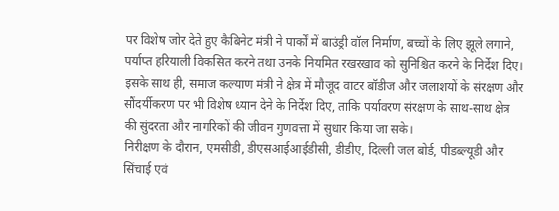पर विशेष जोर देते हुए कैबिनेट मंत्री ने पार्कों में बाउंड्री वॉल निर्माण, बच्चों के लिए झूले लगाने, पर्याप्त हरियाली विकसित करने तथा उनके नियमित रखरखाव को सुनिश्चित करने के निर्देश दिए।
इसके साथ ही, समाज कल्याण मंत्री ने क्षेत्र में मौजूद वाटर बॉडीज और जलाशयों के संरक्षण और सौंदर्यीकरण पर भी विशेष ध्यान देने के निर्देश दिए, ताकि पर्यावरण संरक्षण के साथ-साथ क्षेत्र की सुंदरता और नागरिकों की जीवन गुणवत्ता में सुधार किया जा सके।
निरीक्षण के दौरान, एमसीडी, डीएसआईआईडीसी, डीडीए, दिल्ली जल बोर्ड, पीडब्ल्यूडी और सिंचाई एवं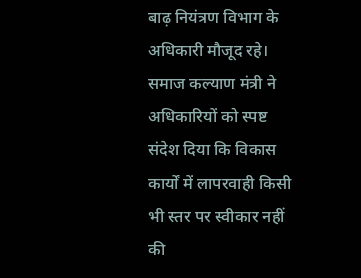बाढ़ नियंत्रण विभाग के अधिकारी मौजूद रहे।
समाज कल्याण मंत्री ने अधिकारियों को स्पष्ट संदेश दिया कि विकास कार्यों में लापरवाही किसी भी स्तर पर स्वीकार नहीं की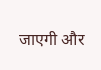जाएगी और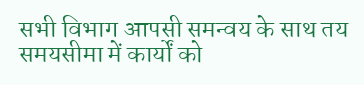सभी विभाग आपसी समन्वय के साथ तय समयसीमा में कार्यों को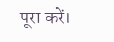पूरा करें।